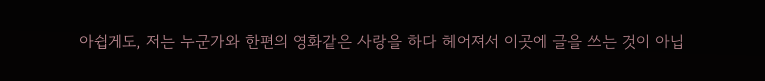아쉽게도, 저는 누군가와 한편의 영화같은 사랑을 하다 헤어져서 이곳에 글을 쓰는 것이 아닙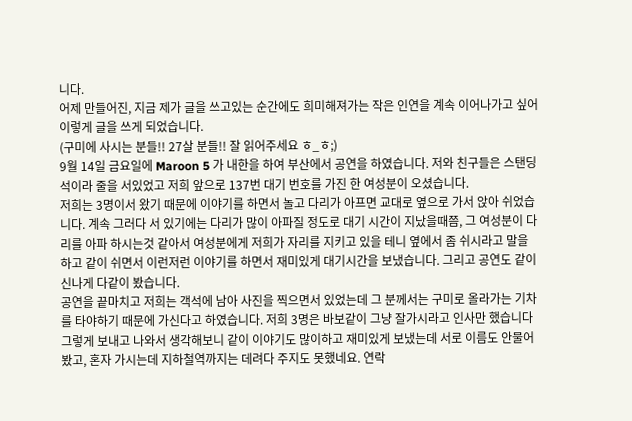니다.
어제 만들어진, 지금 제가 글을 쓰고있는 순간에도 희미해져가는 작은 인연을 계속 이어나가고 싶어 이렇게 글을 쓰게 되었습니다.
(구미에 사시는 분들!! 27살 분들!! 잘 읽어주세요 ㅎ_ㅎ;)
9월 14일 금요일에 Maroon 5 가 내한을 하여 부산에서 공연을 하였습니다. 저와 친구들은 스탠딩석이라 줄을 서있었고 저희 앞으로 137번 대기 번호를 가진 한 여성분이 오셨습니다.
저희는 3명이서 왔기 때문에 이야기를 하면서 놀고 다리가 아프면 교대로 옆으로 가서 앉아 쉬었습니다. 계속 그러다 서 있기에는 다리가 많이 아파질 정도로 대기 시간이 지났을때쯤, 그 여성분이 다리를 아파 하시는것 같아서 여성분에게 저희가 자리를 지키고 있을 테니 옆에서 좀 쉬시라고 말을 하고 같이 쉬면서 이런저런 이야기를 하면서 재미있게 대기시간을 보냈습니다. 그리고 공연도 같이 신나게 다같이 봤습니다.
공연을 끝마치고 저희는 객석에 남아 사진을 찍으면서 있었는데 그 분께서는 구미로 올라가는 기차를 타야하기 때문에 가신다고 하였습니다. 저희 3명은 바보같이 그냥 잘가시라고 인사만 했습니다 그렇게 보내고 나와서 생각해보니 같이 이야기도 많이하고 재미있게 보냈는데 서로 이름도 안물어봤고, 혼자 가시는데 지하철역까지는 데려다 주지도 못했네요. 연락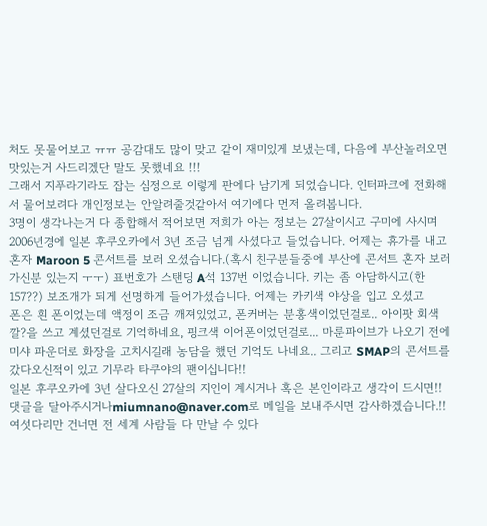처도 못물어보고 ㅠㅠ 공감대도 많이 맞고 같이 재미있게 보냈는데, 다음에 부산놀러오면 맛있는거 사드리겠단 말도 못했네요 !!!
그래서 지푸라기라도 잡는 심정으로 이렇게 판에다 남기게 되었습니다. 인터파크에 전화해서 물어보려다 개인정보는 안알려줄것같아서 여기에다 먼저 올려봅니다.
3명이 생각나는거 다 종합해서 적어보면 저희가 아는 정보는 27살이시고 구미에 사시며 2006년경에 일본 후쿠오카에서 3년 조금 넘게 사셨다고 들었습니다. 어제는 휴가를 내고 혼자 Maroon 5 콘서트를 보러 오셨습니다.(혹시 친구분들중에 부산에 콘서트 혼자 보러가신분 있는지 ㅜㅜ) 표번호가 스탠딩 A석 137번 이었습니다. 키는 좀 아담하시고(한 157??) 보조개가 되게 선명하게 들어가셨습니다. 어제는 카키색 야상을 입고 오셨고
폰은 흰 폰이었는데 액정이 조금 깨져있었고, 폰커버는 분홍색이었던걸로.. 아이팟 회색깔?을 쓰고 계셨던걸로 기억하네요, 핑크색 이어폰이었던걸로... 마룬파이브가 나오기 전에 미샤 파운더로 화장을 고치시길래 농담을 했던 기억도 나네요.. 그리고 SMAP의 콘서트를 갔다오신적이 있고 기무라 타쿠야의 팬이십니다!!
일본 후쿠오카에 3년 살다오신 27살의 지인이 계시거나 혹은 본인이라고 생각이 드시면!! 댓글을 달아주시거나miumnano@naver.com로 메일을 보내주시면 감사하겠습니다.!!
여섯다리만 건너면 전 세계 사람들 다 만날 수 있다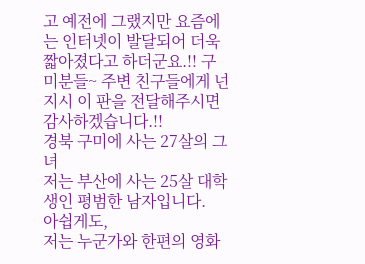고 예전에 그랬지만 요즘에는 인터넷이 발달되어 더욱 짧아졌다고 하더군요.!! 구미분들~ 주변 친구들에게 넌지시 이 판을 전달해주시면 감사하겠습니다.!!
경북 구미에 사는 27살의 그녀
저는 부산에 사는 25살 대학생인 평범한 남자입니다.
아쉽게도,
저는 누군가와 한편의 영화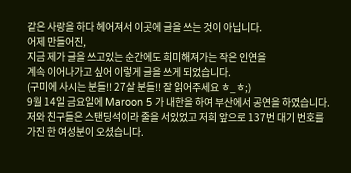같은 사랑을 하다 헤어져서 이곳에 글을 쓰는 것이 아닙니다.
어제 만들어진,
지금 제가 글을 쓰고있는 순간에도 희미해져가는 작은 인연을
계속 이어나가고 싶어 이렇게 글을 쓰게 되었습니다.
(구미에 사시는 분들!! 27살 분들!! 잘 읽어주세요 ㅎ_ㅎ;)
9월 14일 금요일에 Maroon 5 가 내한을 하여 부산에서 공연을 하였습니다.
저와 친구들은 스탠딩석이라 줄을 서있었고 저희 앞으로 137번 대기 번호를 가진 한 여성분이 오셨습니다.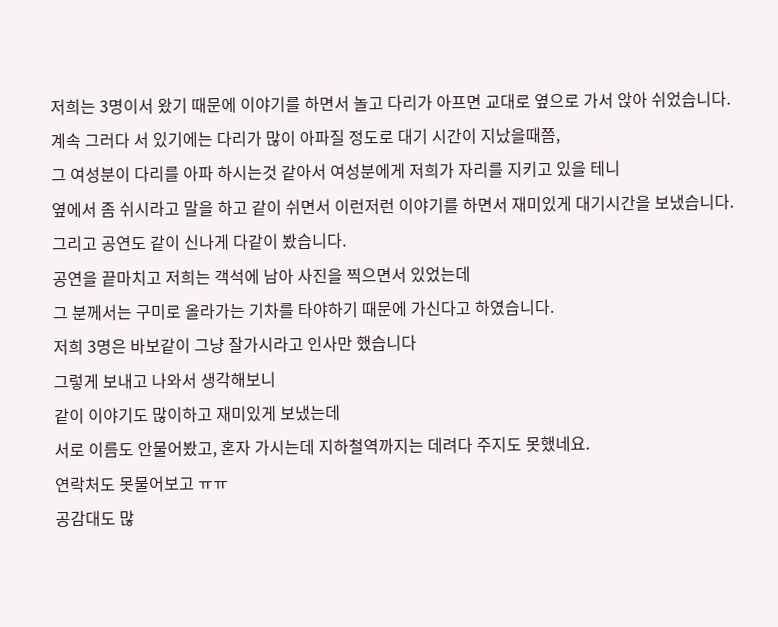저희는 3명이서 왔기 때문에 이야기를 하면서 놀고 다리가 아프면 교대로 옆으로 가서 앉아 쉬었습니다.
계속 그러다 서 있기에는 다리가 많이 아파질 정도로 대기 시간이 지났을때쯤,
그 여성분이 다리를 아파 하시는것 같아서 여성분에게 저희가 자리를 지키고 있을 테니
옆에서 좀 쉬시라고 말을 하고 같이 쉬면서 이런저런 이야기를 하면서 재미있게 대기시간을 보냈습니다.
그리고 공연도 같이 신나게 다같이 봤습니다.
공연을 끝마치고 저희는 객석에 남아 사진을 찍으면서 있었는데
그 분께서는 구미로 올라가는 기차를 타야하기 때문에 가신다고 하였습니다.
저희 3명은 바보같이 그냥 잘가시라고 인사만 했습니다
그렇게 보내고 나와서 생각해보니
같이 이야기도 많이하고 재미있게 보냈는데
서로 이름도 안물어봤고, 혼자 가시는데 지하철역까지는 데려다 주지도 못했네요.
연락처도 못물어보고 ㅠㅠ
공감대도 많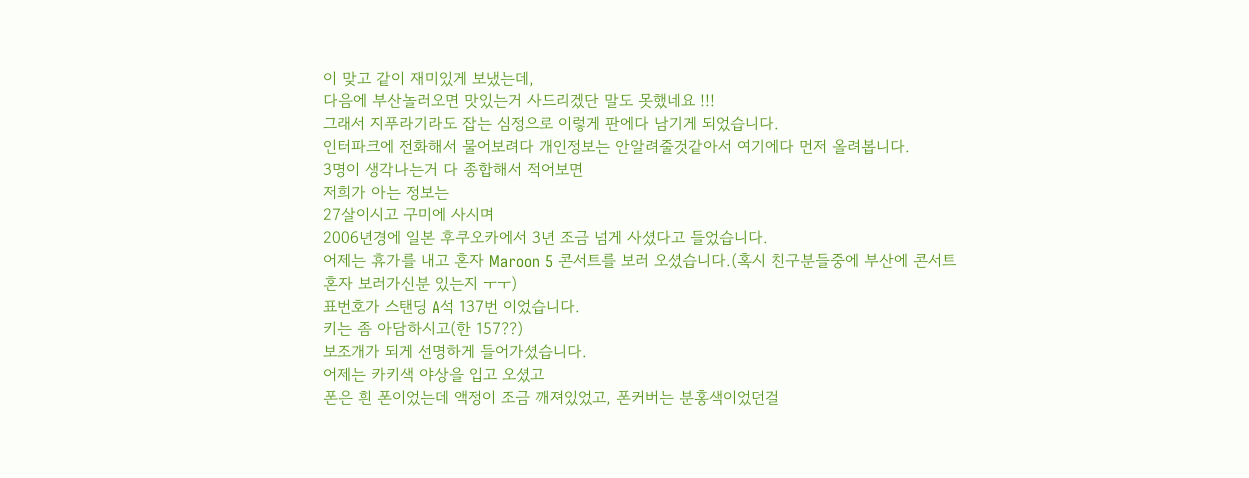이 맞고 같이 재미있게 보냈는데,
다음에 부산놀러오면 맛있는거 사드리겠단 말도 못했네요 !!!
그래서 지푸라기라도 잡는 심정으로 이렇게 판에다 남기게 되었습니다.
인터파크에 전화해서 물어보려다 개인정보는 안알려줄것같아서 여기에다 먼저 올려봅니다.
3명이 생각나는거 다 종합해서 적어보면
저희가 아는 정보는
27살이시고 구미에 사시며
2006년경에 일본 후쿠오카에서 3년 조금 넘게 사셨다고 들었습니다.
어제는 휴가를 내고 혼자 Maroon 5 콘서트를 보러 오셨습니다.(혹시 친구분들중에 부산에 콘서트 혼자 보러가신분 있는지 ㅜㅜ)
표번호가 스탠딩 A석 137번 이었습니다.
키는 좀 아담하시고(한 157??)
보조개가 되게 선명하게 들어가셨습니다.
어제는 카키색 야상을 입고 오셨고
폰은 흰 폰이었는데 액정이 조금 깨져있었고, 폰커버는 분홍색이었던걸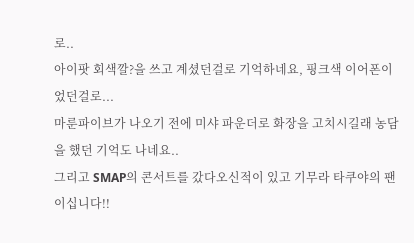로..
아이팟 회색깔?을 쓰고 계셨던걸로 기억하네요, 핑크색 이어폰이었던걸로...
마룬파이브가 나오기 전에 미샤 파운더로 화장을 고치시길래 농담을 했던 기억도 나네요..
그리고 SMAP의 콘서트를 갔다오신적이 있고 기무라 타쿠야의 팬이십니다!!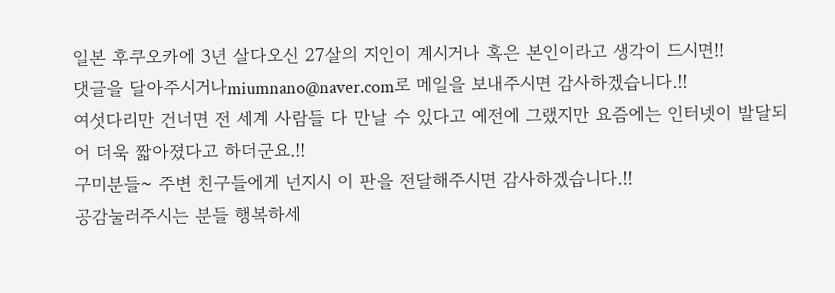일본 후쿠오카에 3년 살다오신 27살의 지인이 계시거나 혹은 본인이라고 생각이 드시면!!
댓글을 달아주시거나miumnano@naver.com로 메일을 보내주시면 감사하겠습니다.!!
여섯다리만 건너면 전 세계 사람들 다 만날 수 있다고 예전에 그랬지만 요즘에는 인터넷이 발달되어 더욱 짧아졌다고 하더군요.!!
구미분들~ 주변 친구들에게 넌지시 이 판을 전달해주시면 감사하겠습니다.!!
공감눌러주시는 분들 행복하세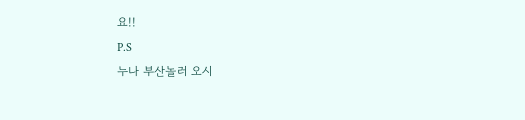요!!
P.S
누나 부산놀러 오시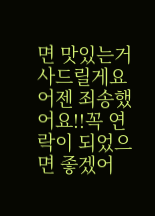면 맛있는거 사드릴게요 어젠 죄송했어요!!꼭 연락이 되었으면 좋겠어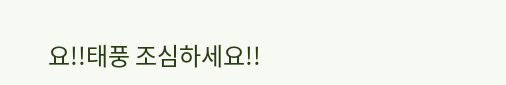요!!태풍 조심하세요!!